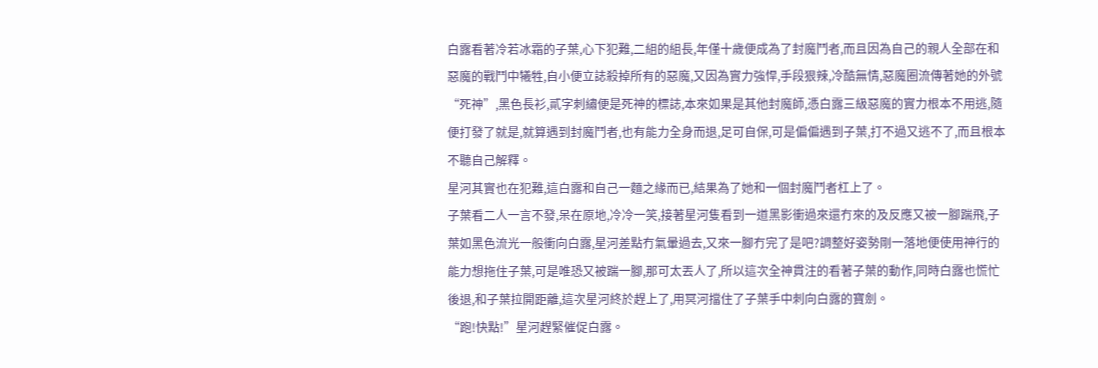白露看著冷若冰霜的子葉,心下犯難,二組的組長,年僅十歲便成為了封魔鬥者,而且因為自己的親人全部在和惡魔的戰鬥中犧牲,自小便立誌殺掉所有的惡魔,又因為實力強悍,手段狠辣,冷酷無情,惡魔圈流傳著她的外號“死神”,黑色長衫,貳字刺繡便是死神的標誌,本來如果是其他封魔師,憑白露三級惡魔的實力根本不用逃,隨便打發了就是,就算遇到封魔鬥者,也有能力全身而退,足可自保,可是偏偏遇到子葉,打不過又逃不了,而且根本不聽自己解釋。
星河其實也在犯難,這白露和自己一麵之緣而已,結果為了她和一個封魔鬥者杠上了。
子葉看二人一言不發,呆在原地,冷冷一笑,接著星河隻看到一道黑影衝過來還冇來的及反應又被一腳踹飛,子葉如黑色流光一般衝向白露,星河差點冇氣暈過去,又來一腳冇完了是吧?調整好姿勢剛一落地便使用神行的能力想拖住子葉,可是唯恐又被踹一腳,那可太丟人了,所以這次全神貫注的看著子葉的動作,同時白露也慌忙後退,和子葉拉開距離,這次星河終於趕上了,用冥河擋住了子葉手中刺向白露的寶劍。
“跑!快點!”星河趕緊催促白露。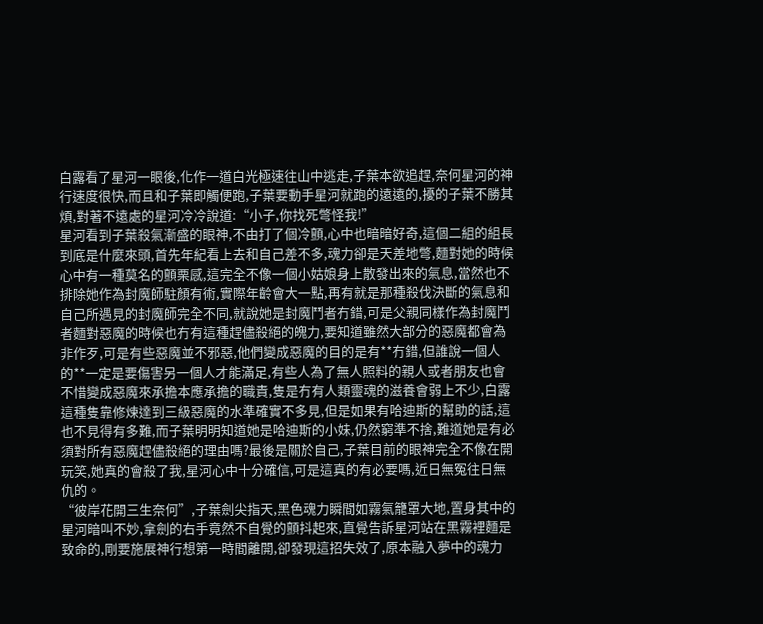白露看了星河一眼後,化作一道白光極速往山中逃走,子葉本欲追趕,奈何星河的神行速度很快,而且和子葉即觸便跑,子葉要動手星河就跑的遠遠的,擾的子葉不勝其煩,對著不遠處的星河冷冷說道:“小子,你找死彆怪我!”
星河看到子葉殺氣漸盛的眼神,不由打了個冷顫,心中也暗暗好奇,這個二組的組長到底是什麼來頭,首先年紀看上去和自己差不多,魂力卻是天差地彆,麵對她的時候心中有一種莫名的顫栗感,這完全不像一個小姑娘身上散發出來的氣息,當然也不排除她作為封魔師駐顏有術,實際年齡會大一點,再有就是那種殺伐決斷的氣息和自己所遇見的封魔師完全不同,就說她是封魔鬥者冇錯,可是父親同樣作為封魔鬥者麵對惡魔的時候也冇有這種趕儘殺絕的魄力,要知道雖然大部分的惡魔都會為非作歹,可是有些惡魔並不邪惡,他們變成惡魔的目的是有**冇錯,但誰說一個人的**一定是要傷害另一個人才能滿足,有些人為了無人照料的親人或者朋友也會不惜變成惡魔來承擔本應承擔的職責,隻是冇有人類靈魂的滋養會弱上不少,白露這種隻靠修煉達到三級惡魔的水準確實不多見,但是如果有哈迪斯的幫助的話,這也不見得有多難,而子葉明明知道她是哈迪斯的小妹,仍然窮準不捨,難道她是有必須對所有惡魔趕儘殺絕的理由嗎?最後是關於自己,子葉目前的眼神完全不像在開玩笑,她真的會殺了我,星河心中十分確信,可是這真的有必要嗎,近日無冤往日無仇的。
“彼岸花開三生奈何”,子葉劍尖指天,黑色魂力瞬間如霧氣籠罩大地,置身其中的星河暗叫不妙,拿劍的右手竟然不自覺的顫抖起來,直覺告訴星河站在黑霧裡麵是致命的,剛要施展神行想第一時間離開,卻發現這招失效了,原本融入夢中的魂力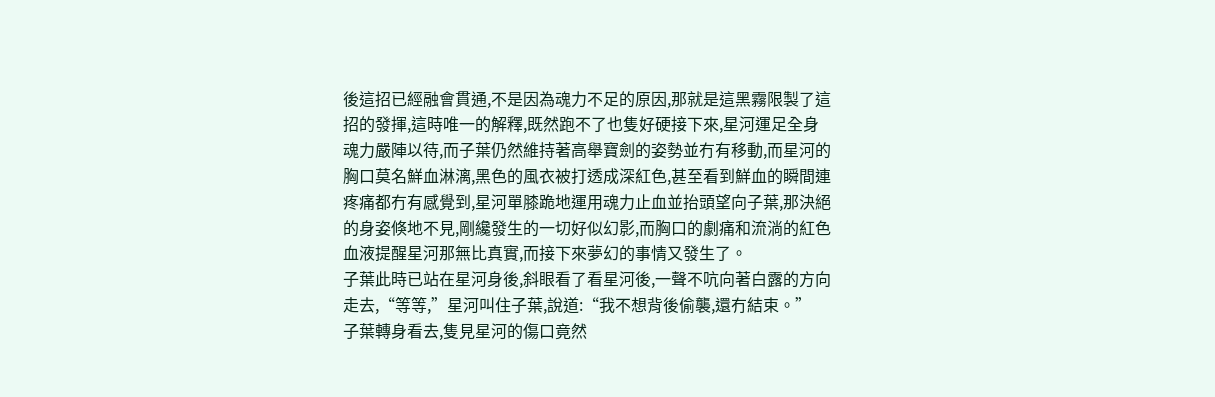後這招已經融會貫通,不是因為魂力不足的原因,那就是這黑霧限製了這招的發揮,這時唯一的解釋,既然跑不了也隻好硬接下來,星河運足全身魂力嚴陣以待,而子葉仍然維持著高舉寶劍的姿勢並冇有移動,而星河的胸口莫名鮮血淋漓,黑色的風衣被打透成深紅色,甚至看到鮮血的瞬間連疼痛都冇有感覺到,星河單膝跪地運用魂力止血並抬頭望向子葉,那決絕的身姿倏地不見,剛纔發生的一切好似幻影,而胸口的劇痛和流淌的紅色血液提醒星河那無比真實,而接下來夢幻的事情又發生了。
子葉此時已站在星河身後,斜眼看了看星河後,一聲不吭向著白露的方向走去,“等等,”星河叫住子葉,說道:“我不想背後偷襲,還冇結束。”
子葉轉身看去,隻見星河的傷口竟然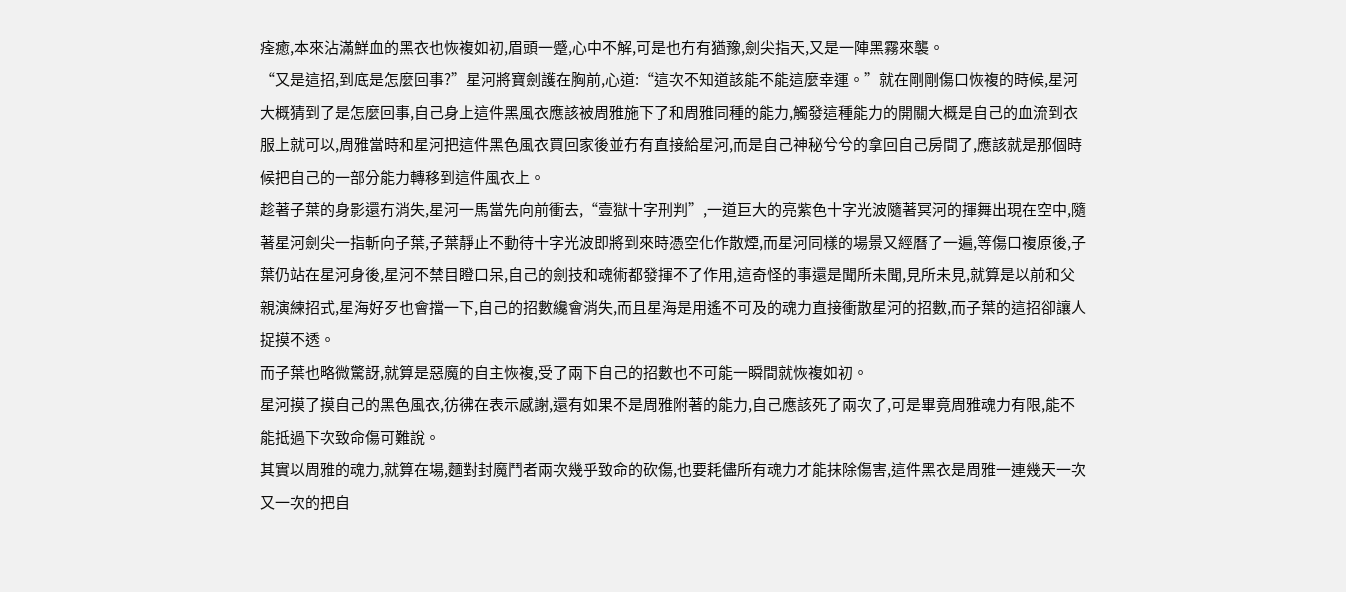痊癒,本來沾滿鮮血的黑衣也恢複如初,眉頭一蹙,心中不解,可是也冇有猶豫,劍尖指天,又是一陣黑霧來襲。
“又是這招,到底是怎麼回事?”星河將寶劍護在胸前,心道:“這次不知道該能不能這麼幸運。”就在剛剛傷口恢複的時候,星河大概猜到了是怎麼回事,自己身上這件黑風衣應該被周雅施下了和周雅同種的能力,觸發這種能力的開關大概是自己的血流到衣服上就可以,周雅當時和星河把這件黑色風衣買回家後並冇有直接給星河,而是自己神秘兮兮的拿回自己房間了,應該就是那個時候把自己的一部分能力轉移到這件風衣上。
趁著子葉的身影還冇消失,星河一馬當先向前衝去,“壹獄十字刑判”,一道巨大的亮紫色十字光波隨著冥河的揮舞出現在空中,隨著星河劍尖一指斬向子葉,子葉靜止不動待十字光波即將到來時憑空化作散煙,而星河同樣的場景又經曆了一遍,等傷口複原後,子葉仍站在星河身後,星河不禁目瞪口呆,自己的劍技和魂術都發揮不了作用,這奇怪的事還是聞所未聞,見所未見,就算是以前和父親演練招式,星海好歹也會擋一下,自己的招數纔會消失,而且星海是用遙不可及的魂力直接衝散星河的招數,而子葉的這招卻讓人捉摸不透。
而子葉也略微驚訝,就算是惡魔的自主恢複,受了兩下自己的招數也不可能一瞬間就恢複如初。
星河摸了摸自己的黑色風衣,彷彿在表示感謝,還有如果不是周雅附著的能力,自己應該死了兩次了,可是畢竟周雅魂力有限,能不能抵過下次致命傷可難說。
其實以周雅的魂力,就算在場,麵對封魔鬥者兩次幾乎致命的砍傷,也要耗儘所有魂力才能抹除傷害,這件黑衣是周雅一連幾天一次又一次的把自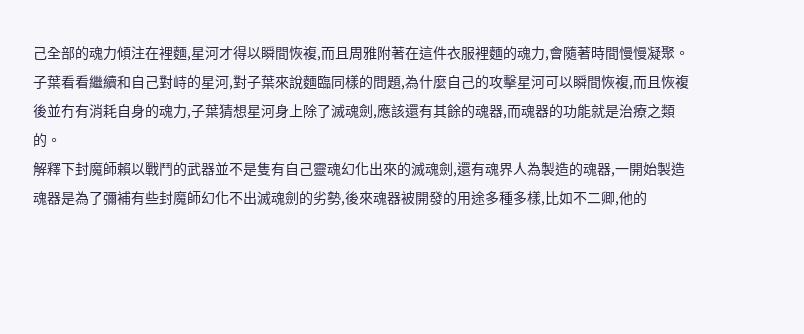己全部的魂力傾注在裡麵,星河才得以瞬間恢複,而且周雅附著在這件衣服裡麵的魂力,會隨著時間慢慢凝聚。
子葉看看繼續和自己對峙的星河,對子葉來說麵臨同樣的問題,為什麼自己的攻擊星河可以瞬間恢複,而且恢複後並冇有消耗自身的魂力,子葉猜想星河身上除了滅魂劍,應該還有其餘的魂器,而魂器的功能就是治療之類的。
解釋下封魔師賴以戰鬥的武器並不是隻有自己靈魂幻化出來的滅魂劍,還有魂界人為製造的魂器,一開始製造魂器是為了彌補有些封魔師幻化不出滅魂劍的劣勢,後來魂器被開發的用途多種多樣,比如不二卿,他的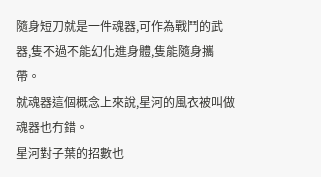隨身短刀就是一件魂器,可作為戰鬥的武器,隻不過不能幻化進身體,隻能隨身攜帶。
就魂器這個概念上來說,星河的風衣被叫做魂器也冇錯。
星河對子葉的招數也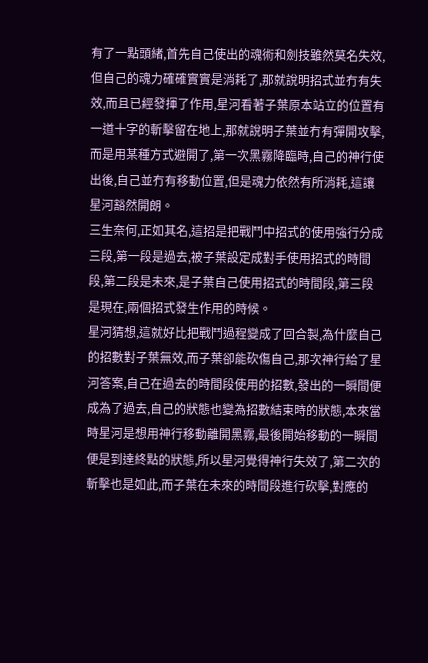有了一點頭緒,首先自己使出的魂術和劍技雖然莫名失效,但自己的魂力確確實實是消耗了,那就說明招式並冇有失效,而且已經發揮了作用,星河看著子葉原本站立的位置有一道十字的斬擊留在地上,那就說明子葉並冇有彈開攻擊,而是用某種方式避開了,第一次黑霧降臨時,自己的神行使出後,自己並冇有移動位置,但是魂力依然有所消耗,這讓星河豁然開朗。
三生奈何,正如其名,這招是把戰鬥中招式的使用強行分成三段,第一段是過去,被子葉設定成對手使用招式的時間段,第二段是未來,是子葉自己使用招式的時間段,第三段是現在,兩個招式發生作用的時候。
星河猜想,這就好比把戰鬥過程變成了回合製,為什麼自己的招數對子葉無效,而子葉卻能砍傷自己,那次神行給了星河答案,自己在過去的時間段使用的招數,發出的一瞬間便成為了過去,自己的狀態也變為招數結束時的狀態,本來當時星河是想用神行移動離開黑霧,最後開始移動的一瞬間便是到達終點的狀態,所以星河覺得神行失效了,第二次的斬擊也是如此,而子葉在未來的時間段進行砍擊,對應的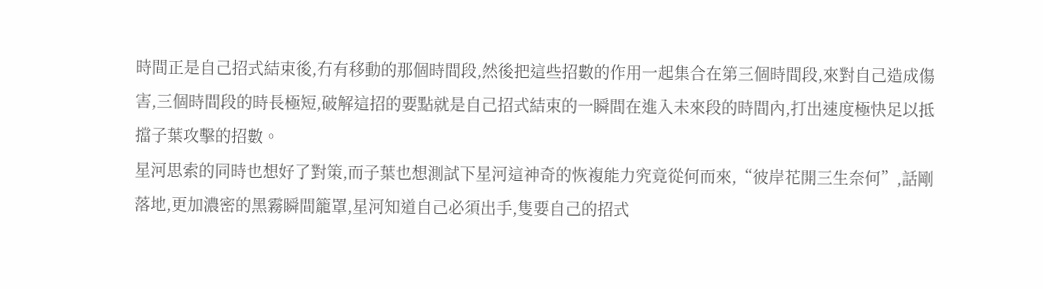時間正是自己招式結束後,冇有移動的那個時間段,然後把這些招數的作用一起集合在第三個時間段,來對自己造成傷害,三個時間段的時長極短,破解這招的要點就是自己招式結束的一瞬間在進入未來段的時間內,打出速度極快足以抵擋子葉攻擊的招數。
星河思索的同時也想好了對策,而子葉也想測試下星河這神奇的恢複能力究竟從何而來,“彼岸花開三生奈何”,話剛落地,更加濃密的黑霧瞬間籠罩,星河知道自己必須出手,隻要自己的招式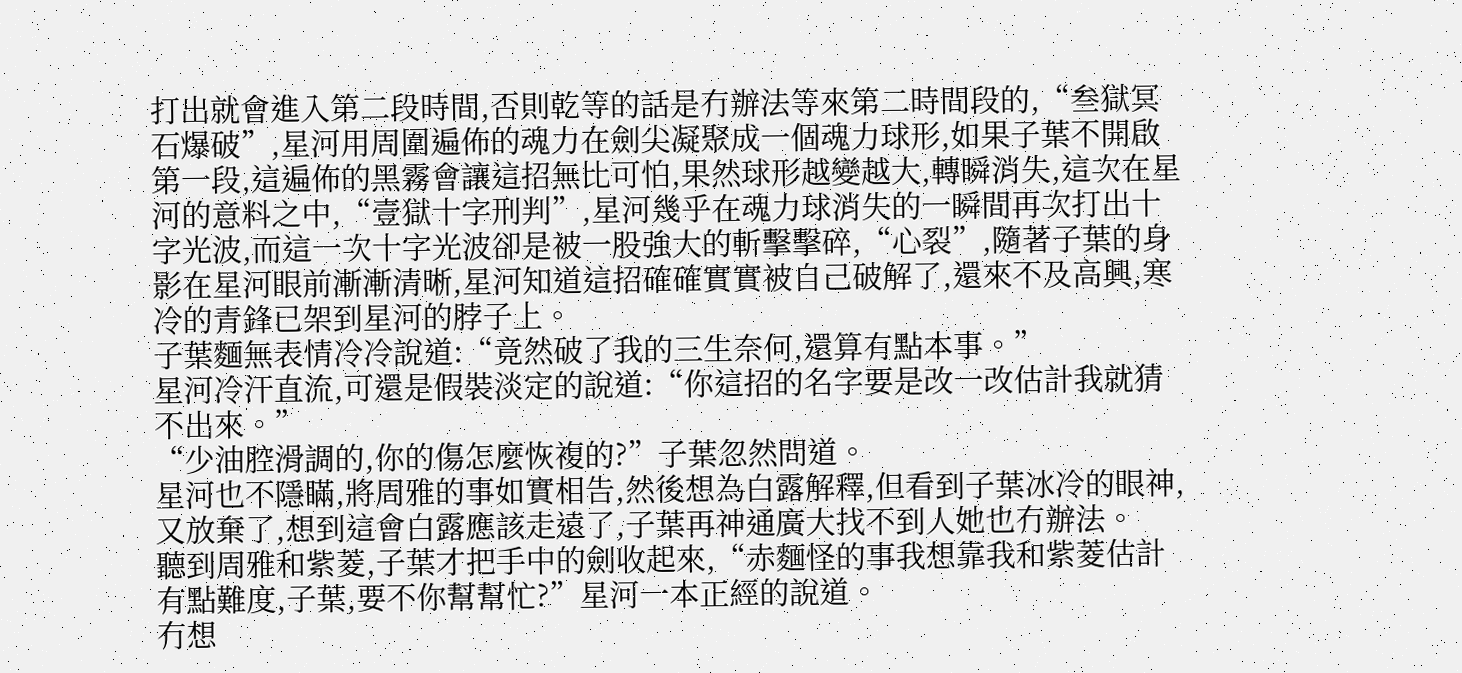打出就會進入第二段時間,否則乾等的話是冇辦法等來第二時間段的,“叁獄冥石爆破”,星河用周圍遍佈的魂力在劍尖凝聚成一個魂力球形,如果子葉不開啟第一段,這遍佈的黑霧會讓這招無比可怕,果然球形越變越大,轉瞬消失,這次在星河的意料之中,“壹獄十字刑判”,星河幾乎在魂力球消失的一瞬間再次打出十字光波,而這一次十字光波卻是被一股強大的斬擊擊碎,“心裂”,隨著子葉的身影在星河眼前漸漸清晰,星河知道這招確確實實被自己破解了,還來不及高興,寒冷的青鋒已架到星河的脖子上。
子葉麵無表情冷冷說道:“竟然破了我的三生奈何,還算有點本事。”
星河冷汗直流,可還是假裝淡定的說道:“你這招的名字要是改一改估計我就猜不出來。”
“少油腔滑調的,你的傷怎麼恢複的?”子葉忽然問道。
星河也不隱瞞,將周雅的事如實相告,然後想為白露解釋,但看到子葉冰冷的眼神,又放棄了,想到這會白露應該走遠了,子葉再神通廣大找不到人她也冇辦法。
聽到周雅和紫菱,子葉才把手中的劍收起來,“赤麵怪的事我想靠我和紫菱估計有點難度,子葉,要不你幫幫忙?”星河一本正經的說道。
冇想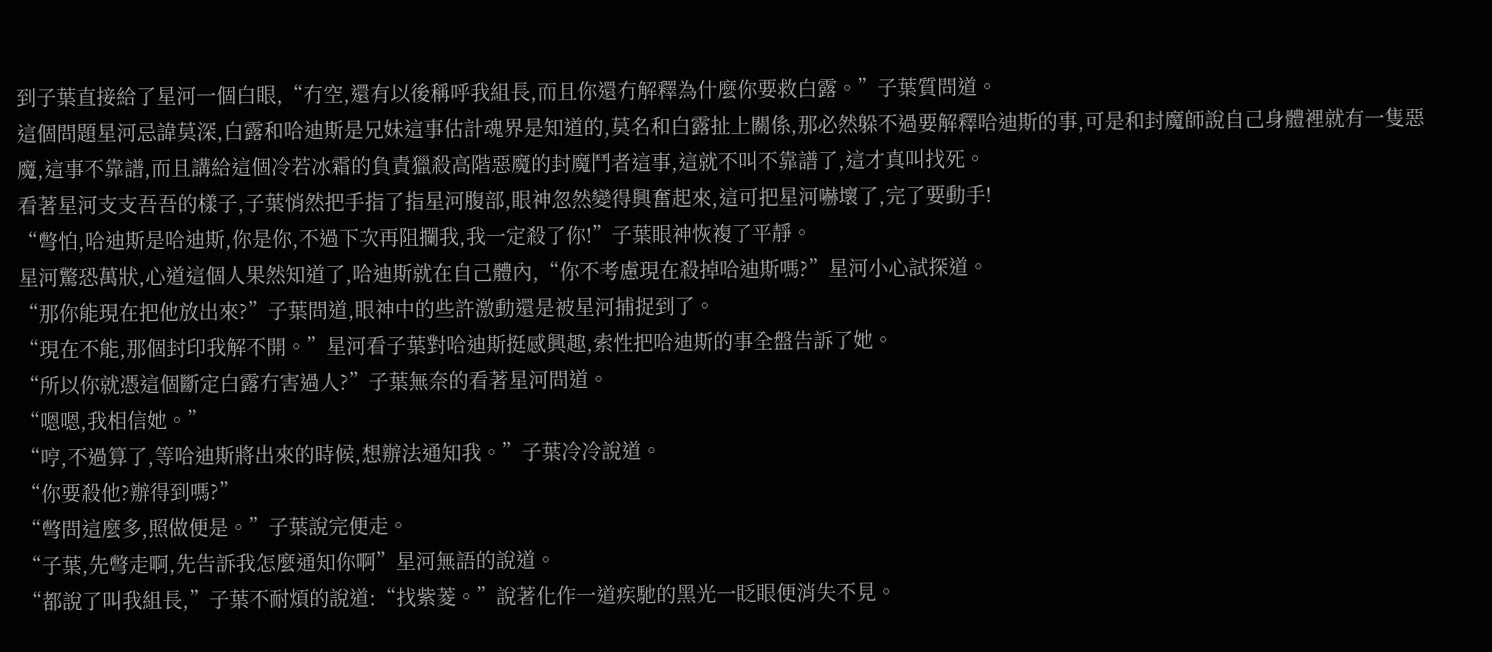到子葉直接給了星河一個白眼,“冇空,還有以後稱呼我組長,而且你還冇解釋為什麼你要救白露。”子葉質問道。
這個問題星河忌諱莫深,白露和哈迪斯是兄妹這事估計魂界是知道的,莫名和白露扯上關係,那必然躲不過要解釋哈迪斯的事,可是和封魔師說自己身體裡就有一隻惡魔,這事不靠譜,而且講給這個冷若冰霜的負責獵殺高階惡魔的封魔鬥者這事,這就不叫不靠譜了,這才真叫找死。
看著星河支支吾吾的樣子,子葉悄然把手指了指星河腹部,眼神忽然變得興奮起來,這可把星河嚇壞了,完了要動手!
“彆怕,哈迪斯是哈迪斯,你是你,不過下次再阻攔我,我一定殺了你!”子葉眼神恢複了平靜。
星河驚恐萬狀,心道這個人果然知道了,哈迪斯就在自己體內,“你不考慮現在殺掉哈迪斯嗎?”星河小心試探道。
“那你能現在把他放出來?”子葉問道,眼神中的些許激動還是被星河捕捉到了。
“現在不能,那個封印我解不開。”星河看子葉對哈迪斯挺感興趣,索性把哈迪斯的事全盤告訴了她。
“所以你就憑這個斷定白露冇害過人?”子葉無奈的看著星河問道。
“嗯嗯,我相信她。”
“哼,不過算了,等哈迪斯將出來的時候,想辦法通知我。”子葉冷冷說道。
“你要殺他?辦得到嗎?”
“彆問這麼多,照做便是。”子葉說完便走。
“子葉,先彆走啊,先告訴我怎麼通知你啊”星河無語的說道。
“都說了叫我組長,”子葉不耐煩的說道:“找紫菱。”說著化作一道疾馳的黑光一眨眼便消失不見。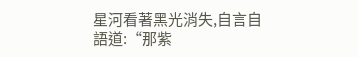星河看著黑光消失,自言自語道:“那紫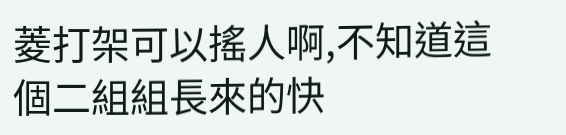菱打架可以搖人啊,不知道這個二組組長來的快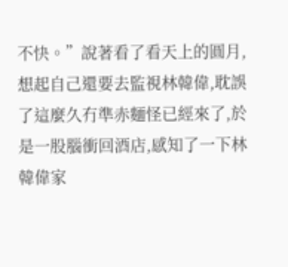不快。”說著看了看天上的圓月,想起自己還要去監視林韓偉,耽誤了這麼久冇準赤麵怪已經來了,於是一股腦衝回酒店,感知了一下林韓偉家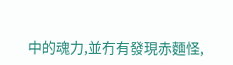中的魂力,並冇有發現赤麵怪,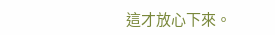這才放心下來。